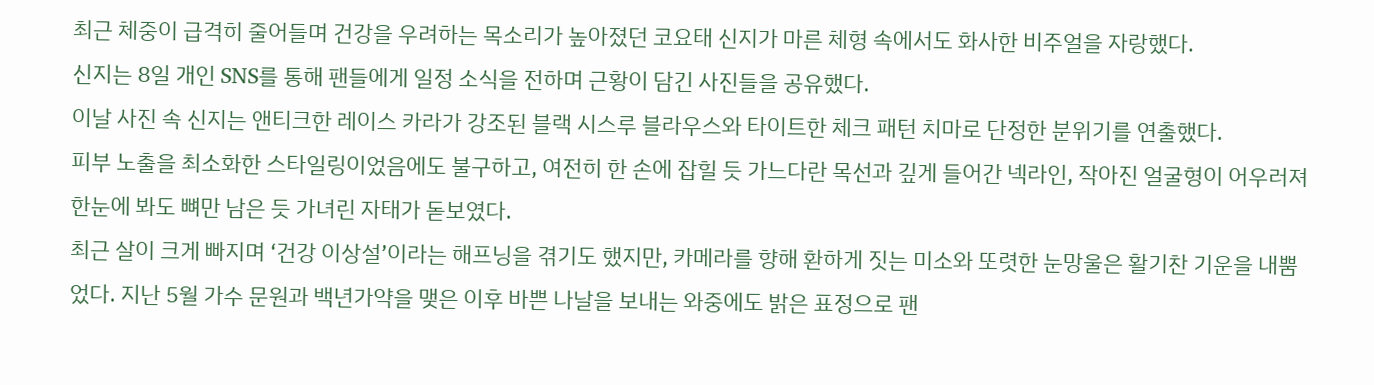최근 체중이 급격히 줄어들며 건강을 우려하는 목소리가 높아졌던 코요태 신지가 마른 체형 속에서도 화사한 비주얼을 자랑했다.
신지는 8일 개인 SNS를 통해 팬들에게 일정 소식을 전하며 근황이 담긴 사진들을 공유했다.
이날 사진 속 신지는 앤티크한 레이스 카라가 강조된 블랙 시스루 블라우스와 타이트한 체크 패턴 치마로 단정한 분위기를 연출했다.
피부 노출을 최소화한 스타일링이었음에도 불구하고, 여전히 한 손에 잡힐 듯 가느다란 목선과 깊게 들어간 넥라인, 작아진 얼굴형이 어우러져 한눈에 봐도 뼈만 남은 듯 가녀린 자태가 돋보였다.
최근 살이 크게 빠지며 ‘건강 이상설’이라는 해프닝을 겪기도 했지만, 카메라를 향해 환하게 짓는 미소와 또렷한 눈망울은 활기찬 기운을 내뿜었다. 지난 5월 가수 문원과 백년가약을 맺은 이후 바쁜 나날을 보내는 와중에도 밝은 표정으로 팬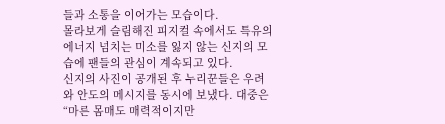들과 소통을 이어가는 모습이다.
몰라보게 슬림해진 피지컬 속에서도 특유의 에너지 넘치는 미소를 잃지 않는 신지의 모습에 팬들의 관심이 계속되고 있다.
신지의 사진이 공개된 후 누리꾼들은 우려와 안도의 메시지를 동시에 보냈다. 대중은 “마른 몸매도 매력적이지만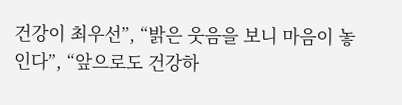건강이 최우선”, “밝은 웃음을 보니 마음이 놓인다”, “앞으로도 건강하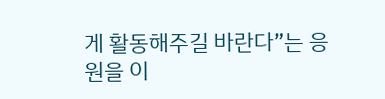게 활동해주길 바란다”는 응원을 이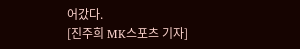어갔다.
[진주희 MK스포츠 기자]